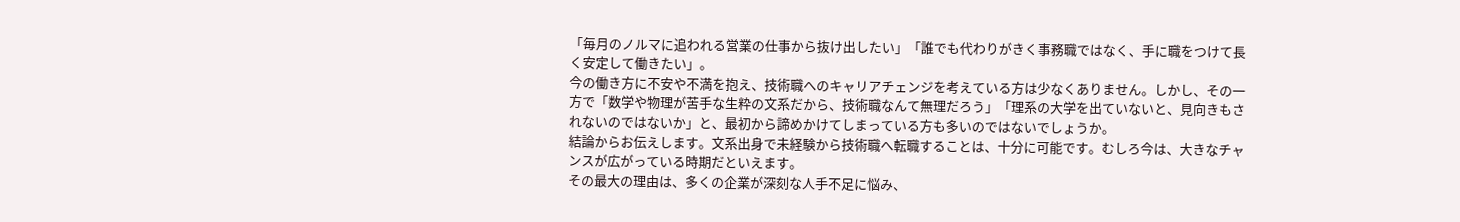「毎月のノルマに追われる営業の仕事から抜け出したい」「誰でも代わりがきく事務職ではなく、手に職をつけて長く安定して働きたい」。
今の働き方に不安や不満を抱え、技術職へのキャリアチェンジを考えている方は少なくありません。しかし、その一方で「数学や物理が苦手な生粋の文系だから、技術職なんて無理だろう」「理系の大学を出ていないと、見向きもされないのではないか」と、最初から諦めかけてしまっている方も多いのではないでしょうか。
結論からお伝えします。文系出身で未経験から技術職へ転職することは、十分に可能です。むしろ今は、大きなチャンスが広がっている時期だといえます。
その最大の理由は、多くの企業が深刻な人手不足に悩み、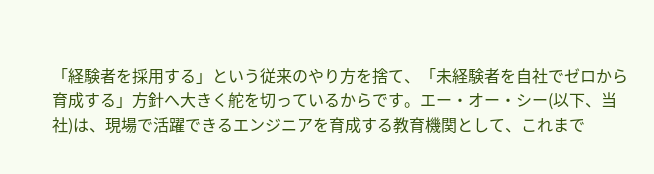「経験者を採用する」という従来のやり方を捨て、「未経験者を自社でゼロから育成する」方針へ大きく舵を切っているからです。エー・オー・シー(以下、当社)は、現場で活躍できるエンジニアを育成する教育機関として、これまで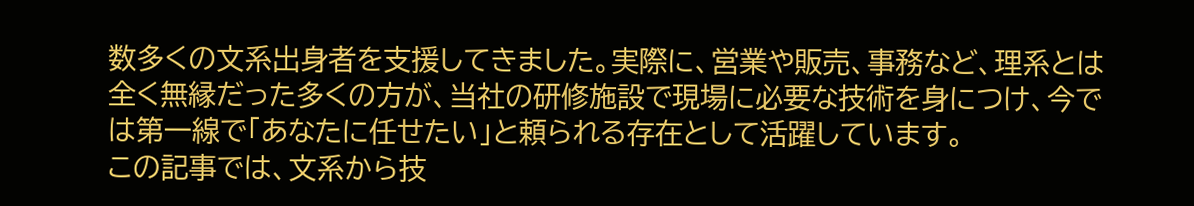数多くの文系出身者を支援してきました。実際に、営業や販売、事務など、理系とは全く無縁だった多くの方が、当社の研修施設で現場に必要な技術を身につけ、今では第一線で「あなたに任せたい」と頼られる存在として活躍しています。
この記事では、文系から技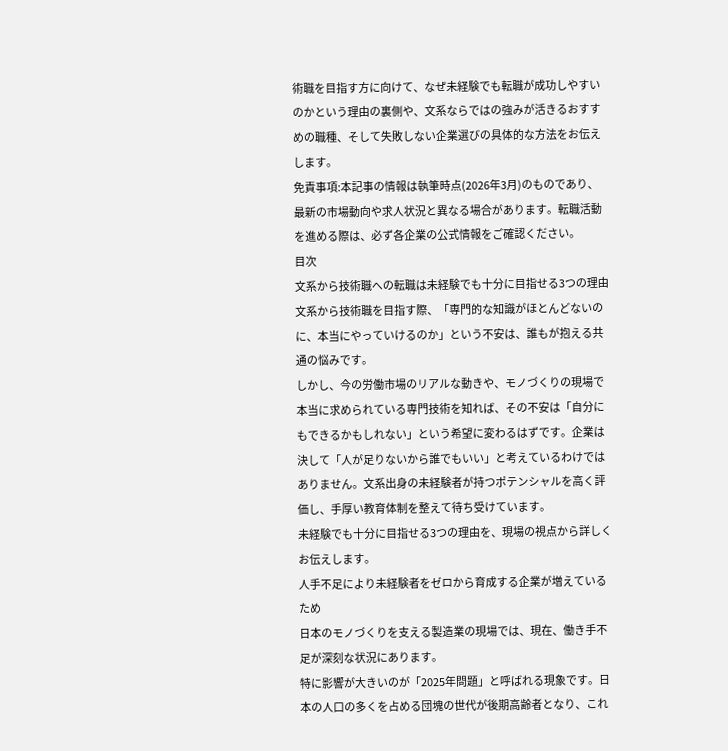術職を目指す方に向けて、なぜ未経験でも転職が成功しやすいのかという理由の裏側や、文系ならではの強みが活きるおすすめの職種、そして失敗しない企業選びの具体的な方法をお伝えします。
免責事項:本記事の情報は執筆時点(2026年3月)のものであり、最新の市場動向や求人状況と異なる場合があります。転職活動を進める際は、必ず各企業の公式情報をご確認ください。
目次
文系から技術職への転職は未経験でも十分に目指せる3つの理由
文系から技術職を目指す際、「専門的な知識がほとんどないのに、本当にやっていけるのか」という不安は、誰もが抱える共通の悩みです。
しかし、今の労働市場のリアルな動きや、モノづくりの現場で本当に求められている専門技術を知れば、その不安は「自分にもできるかもしれない」という希望に変わるはずです。企業は決して「人が足りないから誰でもいい」と考えているわけではありません。文系出身の未経験者が持つポテンシャルを高く評価し、手厚い教育体制を整えて待ち受けています。
未経験でも十分に目指せる3つの理由を、現場の視点から詳しくお伝えします。
人手不足により未経験者をゼロから育成する企業が増えているため
日本のモノづくりを支える製造業の現場では、現在、働き手不足が深刻な状況にあります。
特に影響が大きいのが「2025年問題」と呼ばれる現象です。日本の人口の多くを占める団塊の世代が後期高齢者となり、これ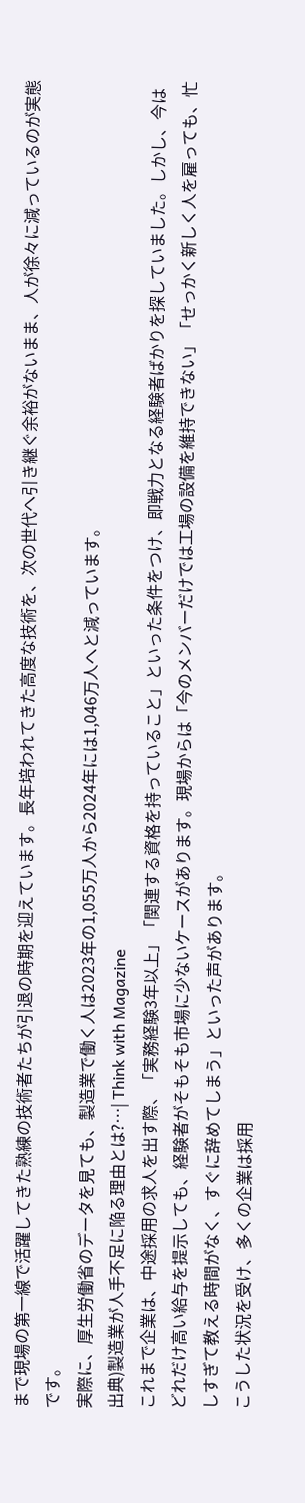まで現場の第一線で活躍してきた熟練の技術者たちが引退の時期を迎えています。長年培われてきた高度な技術を、次の世代へ引き継ぐ余裕がないまま、人が徐々に減っているのが実態です。
実際に、厚生労働省のデータを見ても、製造業で働く人は2023年の1,055万人から2024年には1,046万人へと減っています。
出典)製造業が人手不足に陥る理由とは?…| Think with Magazine
これまで企業は、中途採用の求人を出す際、「実務経験3年以上」「関連する資格を持っていること」といった条件をつけ、即戦力となる経験者ばかりを探していました。しかし、今はどれだけ高い給与を提示しても、経験者がそもそも市場に少ないケースがあります。現場からは「今のメンバーだけでは工場の設備を維持できない」「せっかく新しく人を雇っても、忙しすぎて教える時間がなく、すぐに辞めてしまう」といった声があります。
こうした状況を受け、多くの企業は採用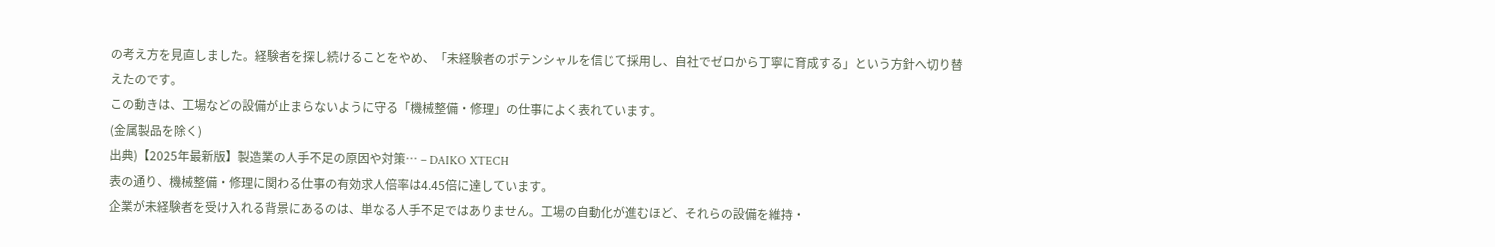の考え方を見直しました。経験者を探し続けることをやめ、「未経験者のポテンシャルを信じて採用し、自社でゼロから丁寧に育成する」という方針へ切り替えたのです。
この動きは、工場などの設備が止まらないように守る「機械整備・修理」の仕事によく表れています。
(金属製品を除く)
出典)【2025年最新版】製造業の人手不足の原因や対策… – DAIKO XTECH
表の通り、機械整備・修理に関わる仕事の有効求人倍率は4.45倍に達しています。
企業が未経験者を受け入れる背景にあるのは、単なる人手不足ではありません。工場の自動化が進むほど、それらの設備を維持・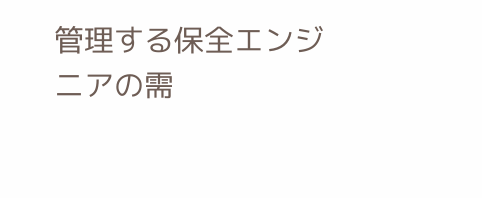管理する保全エンジニアの需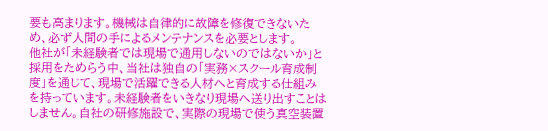要も高まります。機械は自律的に故障を修復できないため、必ず人間の手によるメンテナンスを必要とします。
他社が「未経験者では現場で通用しないのではないか」と採用をためらう中、当社は独自の「実務×スクール育成制度」を通じて、現場で活躍できる人材へと育成する仕組みを持っています。未経験者をいきなり現場へ送り出すことはしません。自社の研修施設で、実際の現場で使う真空装置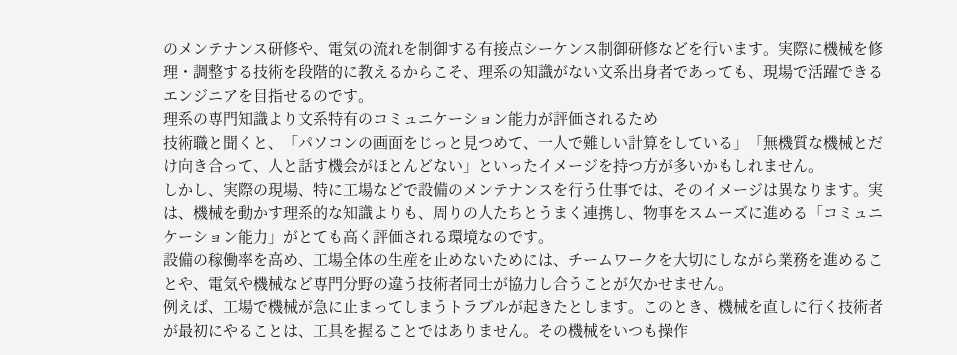のメンテナンス研修や、電気の流れを制御する有接点シーケンス制御研修などを行います。実際に機械を修理・調整する技術を段階的に教えるからこそ、理系の知識がない文系出身者であっても、現場で活躍できるエンジニアを目指せるのです。
理系の専門知識より文系特有のコミュニケーション能力が評価されるため
技術職と聞くと、「パソコンの画面をじっと見つめて、一人で難しい計算をしている」「無機質な機械とだけ向き合って、人と話す機会がほとんどない」といったイメージを持つ方が多いかもしれません。
しかし、実際の現場、特に工場などで設備のメンテナンスを行う仕事では、そのイメージは異なります。実は、機械を動かす理系的な知識よりも、周りの人たちとうまく連携し、物事をスムーズに進める「コミュニケーション能力」がとても高く評価される環境なのです。
設備の稼働率を高め、工場全体の生産を止めないためには、チームワークを大切にしながら業務を進めることや、電気や機械など専門分野の違う技術者同士が協力し合うことが欠かせません。
例えば、工場で機械が急に止まってしまうトラブルが起きたとします。このとき、機械を直しに行く技術者が最初にやることは、工具を握ることではありません。その機械をいつも操作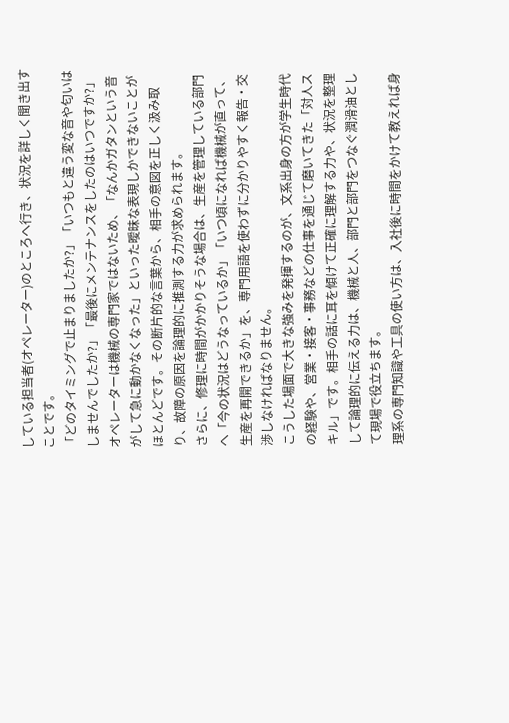している担当者(オペレーター)のところへ行き、状況を詳しく聞き出すことです。
「どのタイミングで止まりましたか?」「いつもと違う変な音や匂いはしませんでしたか?」「最後にメンテナンスをしたのはいつですか?」
オペレーターは機械の専門家ではないため、「なんかガタンという音がして急に動かなくなった」といった曖昧な表現しかできないことがほとんどです。その断片的な言葉から、相手の意図を正しく汲み取り、故障の原因を論理的に推測する力が求められます。
さらに、修理に時間がかかりそうな場合は、生産を管理している部門へ「今の状況はどうなっているか」「いつ頃になれば機械が直って、生産を再開できるか」を、専門用語を使わずに分かりやすく報告・交渉しなければなりません。
こうした場面で大きな強みを発揮するのが、文系出身の方が学生時代の経験や、営業・接客・事務などの仕事を通じて磨いてきた「対人スキル」です。相手の話に耳を傾けて正確に理解する力や、状況を整理して論理的に伝える力は、機械と人、部門と部門をつなぐ潤滑油として現場で役立ちます。
理系の専門知識や工具の使い方は、入社後に時間をかけて教えれば身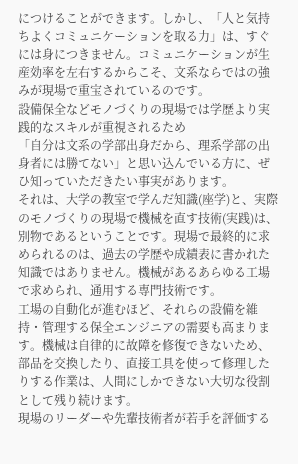につけることができます。しかし、「人と気持ちよくコミュニケーションを取る力」は、すぐには身につきません。コミュニケーションが生産効率を左右するからこそ、文系ならではの強みが現場で重宝されているのです。
設備保全などモノづくりの現場では学歴より実践的なスキルが重視されるため
「自分は文系の学部出身だから、理系学部の出身者には勝てない」と思い込んでいる方に、ぜひ知っていただきたい事実があります。
それは、大学の教室で学んだ知識(座学)と、実際のモノづくりの現場で機械を直す技術(実践)は、別物であるということです。現場で最終的に求められるのは、過去の学歴や成績表に書かれた知識ではありません。機械があるあらゆる工場で求められ、通用する専門技術です。
工場の自動化が進むほど、それらの設備を維持・管理する保全エンジニアの需要も高まります。機械は自律的に故障を修復できないため、部品を交換したり、直接工具を使って修理したりする作業は、人間にしかできない大切な役割として残り続けます。
現場のリーダーや先輩技術者が若手を評価する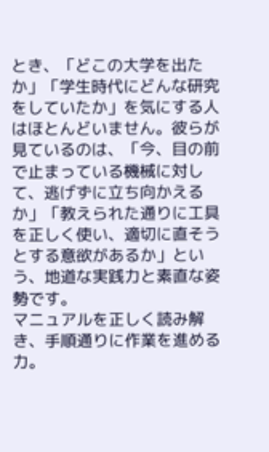とき、「どこの大学を出たか」「学生時代にどんな研究をしていたか」を気にする人はほとんどいません。彼らが見ているのは、「今、目の前で止まっている機械に対して、逃げずに立ち向かえるか」「教えられた通りに工具を正しく使い、適切に直そうとする意欲があるか」という、地道な実践力と素直な姿勢です。
マニュアルを正しく読み解き、手順通りに作業を進める力。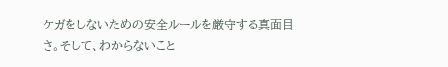ケガをしないための安全ルールを厳守する真面目さ。そして、わからないこと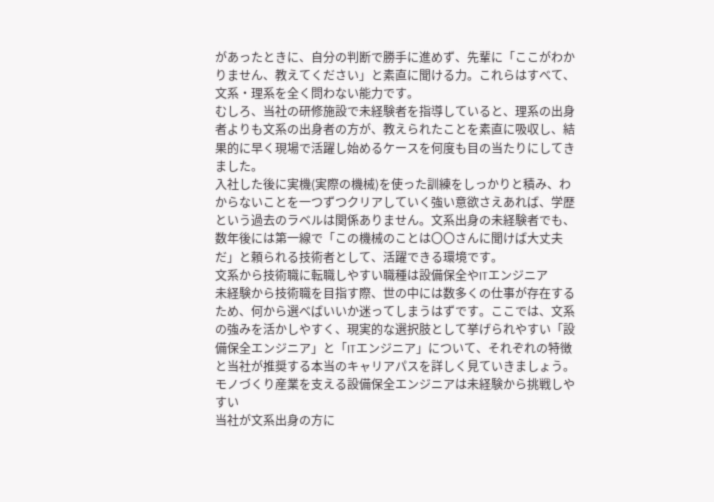があったときに、自分の判断で勝手に進めず、先輩に「ここがわかりません、教えてください」と素直に聞ける力。これらはすべて、文系・理系を全く問わない能力です。
むしろ、当社の研修施設で未経験者を指導していると、理系の出身者よりも文系の出身者の方が、教えられたことを素直に吸収し、結果的に早く現場で活躍し始めるケースを何度も目の当たりにしてきました。
入社した後に実機(実際の機械)を使った訓練をしっかりと積み、わからないことを一つずつクリアしていく強い意欲さえあれば、学歴という過去のラベルは関係ありません。文系出身の未経験者でも、数年後には第一線で「この機械のことは〇〇さんに聞けば大丈夫だ」と頼られる技術者として、活躍できる環境です。
文系から技術職に転職しやすい職種は設備保全やITエンジニア
未経験から技術職を目指す際、世の中には数多くの仕事が存在するため、何から選べばいいか迷ってしまうはずです。ここでは、文系の強みを活かしやすく、現実的な選択肢として挙げられやすい「設備保全エンジニア」と「ITエンジニア」について、それぞれの特徴と当社が推奨する本当のキャリアパスを詳しく見ていきましょう。
モノづくり産業を支える設備保全エンジニアは未経験から挑戦しやすい
当社が文系出身の方に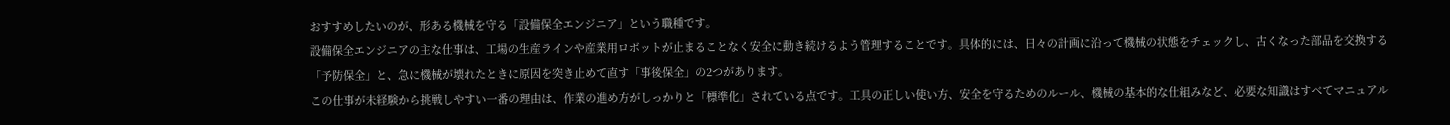おすすめしたいのが、形ある機械を守る「設備保全エンジニア」という職種です。
設備保全エンジニアの主な仕事は、工場の生産ラインや産業用ロボットが止まることなく安全に動き続けるよう管理することです。具体的には、日々の計画に沿って機械の状態をチェックし、古くなった部品を交換する「予防保全」と、急に機械が壊れたときに原因を突き止めて直す「事後保全」の2つがあります。
この仕事が未経験から挑戦しやすい一番の理由は、作業の進め方がしっかりと「標準化」されている点です。工具の正しい使い方、安全を守るためのルール、機械の基本的な仕組みなど、必要な知識はすべてマニュアル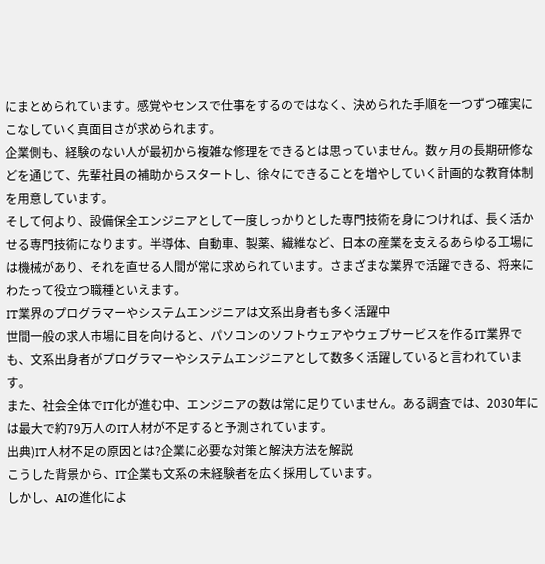にまとめられています。感覚やセンスで仕事をするのではなく、決められた手順を一つずつ確実にこなしていく真面目さが求められます。
企業側も、経験のない人が最初から複雑な修理をできるとは思っていません。数ヶ月の長期研修などを通じて、先輩社員の補助からスタートし、徐々にできることを増やしていく計画的な教育体制を用意しています。
そして何より、設備保全エンジニアとして一度しっかりとした専門技術を身につければ、長く活かせる専門技術になります。半導体、自動車、製薬、繊維など、日本の産業を支えるあらゆる工場には機械があり、それを直せる人間が常に求められています。さまざまな業界で活躍できる、将来にわたって役立つ職種といえます。
IT業界のプログラマーやシステムエンジニアは文系出身者も多く活躍中
世間一般の求人市場に目を向けると、パソコンのソフトウェアやウェブサービスを作るIT業界でも、文系出身者がプログラマーやシステムエンジニアとして数多く活躍していると言われています。
また、社会全体でIT化が進む中、エンジニアの数は常に足りていません。ある調査では、2030年には最大で約79万人のIT人材が不足すると予測されています。
出典)IT人材不足の原因とは?企業に必要な対策と解決方法を解説
こうした背景から、IT企業も文系の未経験者を広く採用しています。
しかし、AIの進化によ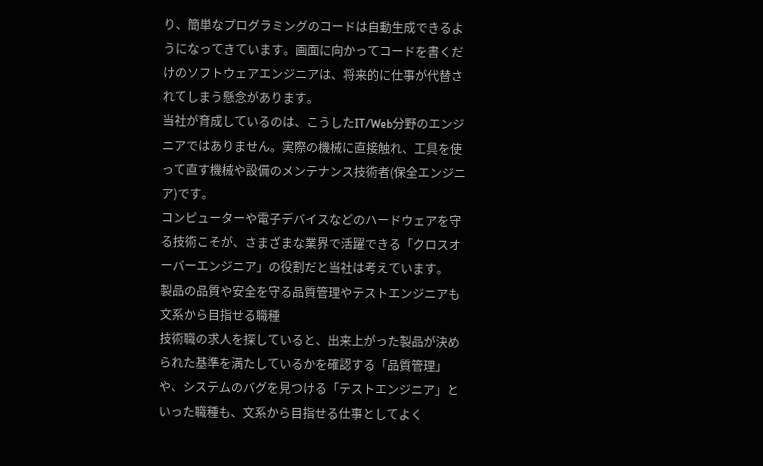り、簡単なプログラミングのコードは自動生成できるようになってきています。画面に向かってコードを書くだけのソフトウェアエンジニアは、将来的に仕事が代替されてしまう懸念があります。
当社が育成しているのは、こうしたIT/Web分野のエンジニアではありません。実際の機械に直接触れ、工具を使って直す機械や設備のメンテナンス技術者(保全エンジニア)です。
コンピューターや電子デバイスなどのハードウェアを守る技術こそが、さまざまな業界で活躍できる「クロスオーバーエンジニア」の役割だと当社は考えています。
製品の品質や安全を守る品質管理やテストエンジニアも文系から目指せる職種
技術職の求人を探していると、出来上がった製品が決められた基準を満たしているかを確認する「品質管理」や、システムのバグを見つける「テストエンジニア」といった職種も、文系から目指せる仕事としてよく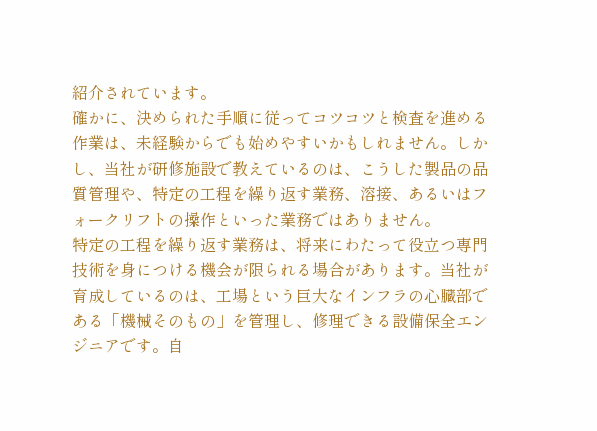紹介されています。
確かに、決められた手順に従ってコツコツと検査を進める作業は、未経験からでも始めやすいかもしれません。しかし、当社が研修施設で教えているのは、こうした製品の品質管理や、特定の工程を繰り返す業務、溶接、あるいはフォークリフトの操作といった業務ではありません。
特定の工程を繰り返す業務は、将来にわたって役立つ専門技術を身につける機会が限られる場合があります。当社が育成しているのは、工場という巨大なインフラの心臓部である「機械そのもの」を管理し、修理できる設備保全エンジニアです。自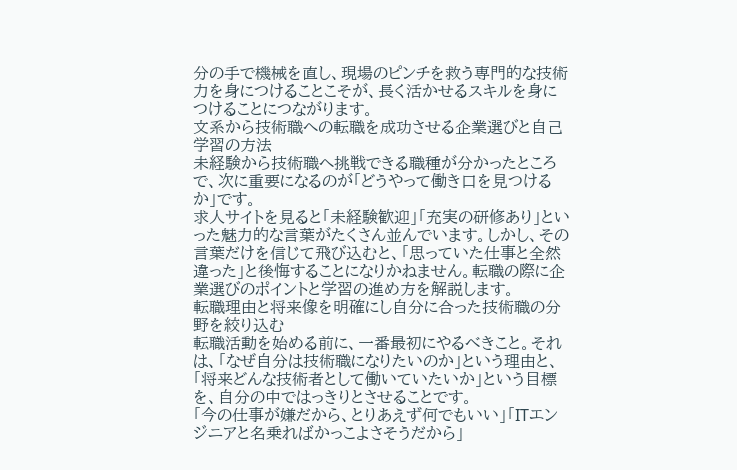分の手で機械を直し、現場のピンチを救う専門的な技術力を身につけることこそが、長く活かせるスキルを身につけることにつながります。
文系から技術職への転職を成功させる企業選びと自己学習の方法
未経験から技術職へ挑戦できる職種が分かったところで、次に重要になるのが「どうやって働き口を見つけるか」です。
求人サイトを見ると「未経験歓迎」「充実の研修あり」といった魅力的な言葉がたくさん並んでいます。しかし、その言葉だけを信じて飛び込むと、「思っていた仕事と全然違った」と後悔することになりかねません。転職の際に企業選びのポイントと学習の進め方を解説します。
転職理由と将来像を明確にし自分に合った技術職の分野を絞り込む
転職活動を始める前に、一番最初にやるべきこと。それは、「なぜ自分は技術職になりたいのか」という理由と、「将来どんな技術者として働いていたいか」という目標を、自分の中ではっきりとさせることです。
「今の仕事が嫌だから、とりあえず何でもいい」「ITエンジニアと名乗ればかっこよさそうだから」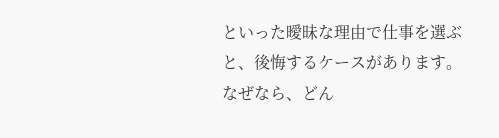といった曖昧な理由で仕事を選ぶと、後悔するケースがあります。なぜなら、どん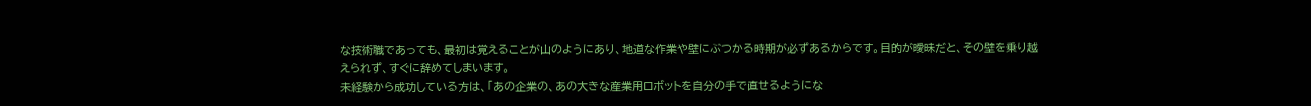な技術職であっても、最初は覚えることが山のようにあり、地道な作業や壁にぶつかる時期が必ずあるからです。目的が曖昧だと、その壁を乗り越えられず、すぐに辞めてしまいます。
未経験から成功している方は、「あの企業の、あの大きな産業用ロボットを自分の手で直せるようにな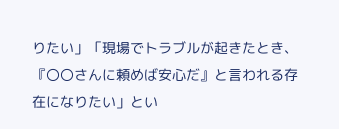りたい」「現場でトラブルが起きたとき、『〇〇さんに頼めば安心だ』と言われる存在になりたい」とい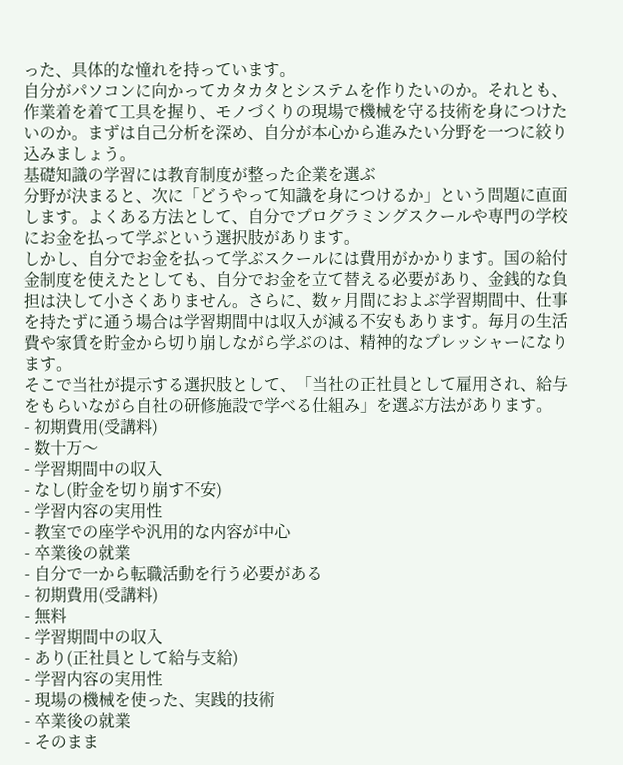った、具体的な憧れを持っています。
自分がパソコンに向かってカタカタとシステムを作りたいのか。それとも、作業着を着て工具を握り、モノづくりの現場で機械を守る技術を身につけたいのか。まずは自己分析を深め、自分が本心から進みたい分野を一つに絞り込みましょう。
基礎知識の学習には教育制度が整った企業を選ぶ
分野が決まると、次に「どうやって知識を身につけるか」という問題に直面します。よくある方法として、自分でプログラミングスクールや専門の学校にお金を払って学ぶという選択肢があります。
しかし、自分でお金を払って学ぶスクールには費用がかかります。国の給付金制度を使えたとしても、自分でお金を立て替える必要があり、金銭的な負担は決して小さくありません。さらに、数ヶ月間におよぶ学習期間中、仕事を持たずに通う場合は学習期間中は収入が減る不安もあります。毎月の生活費や家賃を貯金から切り崩しながら学ぶのは、精神的なプレッシャーになります。
そこで当社が提示する選択肢として、「当社の正社員として雇用され、給与をもらいながら自社の研修施設で学べる仕組み」を選ぶ方法があります。
- 初期費用(受講料)
- 数十万〜
- 学習期間中の収入
- なし(貯金を切り崩す不安)
- 学習内容の実用性
- 教室での座学や汎用的な内容が中心
- 卒業後の就業
- 自分で一から転職活動を行う必要がある
- 初期費用(受講料)
- 無料
- 学習期間中の収入
- あり(正社員として給与支給)
- 学習内容の実用性
- 現場の機械を使った、実践的技術
- 卒業後の就業
- そのまま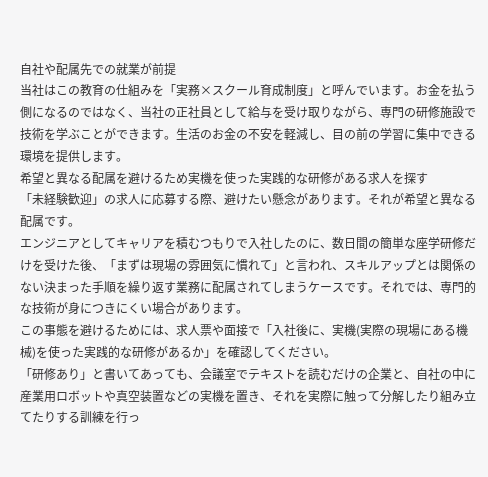自社や配属先での就業が前提
当社はこの教育の仕組みを「実務×スクール育成制度」と呼んでいます。お金を払う側になるのではなく、当社の正社員として給与を受け取りながら、専門の研修施設で技術を学ぶことができます。生活のお金の不安を軽減し、目の前の学習に集中できる環境を提供します。
希望と異なる配属を避けるため実機を使った実践的な研修がある求人を探す
「未経験歓迎」の求人に応募する際、避けたい懸念があります。それが希望と異なる配属です。
エンジニアとしてキャリアを積むつもりで入社したのに、数日間の簡単な座学研修だけを受けた後、「まずは現場の雰囲気に慣れて」と言われ、スキルアップとは関係のない決まった手順を繰り返す業務に配属されてしまうケースです。それでは、専門的な技術が身につきにくい場合があります。
この事態を避けるためには、求人票や面接で「入社後に、実機(実際の現場にある機械)を使った実践的な研修があるか」を確認してください。
「研修あり」と書いてあっても、会議室でテキストを読むだけの企業と、自社の中に産業用ロボットや真空装置などの実機を置き、それを実際に触って分解したり組み立てたりする訓練を行っ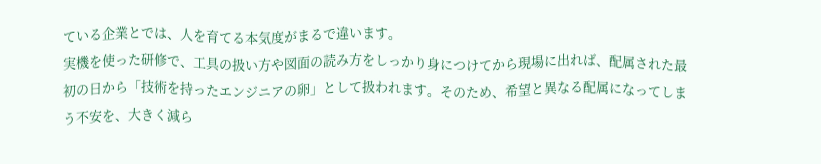ている企業とでは、人を育てる本気度がまるで違います。
実機を使った研修で、工具の扱い方や図面の読み方をしっかり身につけてから現場に出れば、配属された最初の日から「技術を持ったエンジニアの卵」として扱われます。そのため、希望と異なる配属になってしまう不安を、大きく減ら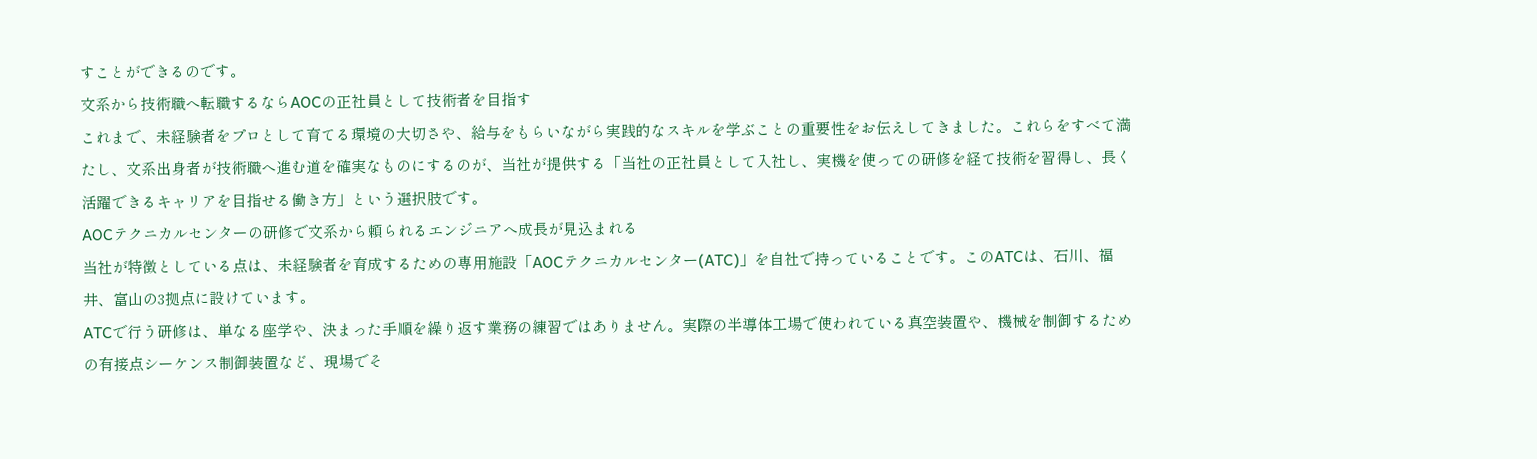すことができるのです。
文系から技術職へ転職するならAOCの正社員として技術者を目指す
これまで、未経験者をプロとして育てる環境の大切さや、給与をもらいながら実践的なスキルを学ぶことの重要性をお伝えしてきました。これらをすべて満たし、文系出身者が技術職へ進む道を確実なものにするのが、当社が提供する「当社の正社員として入社し、実機を使っての研修を経て技術を習得し、長く活躍できるキャリアを目指せる働き方」という選択肢です。
AOCテクニカルセンターの研修で文系から頼られるエンジニアへ成長が見込まれる
当社が特徴としている点は、未経験者を育成するための専用施設「AOCテクニカルセンター(ATC)」を自社で持っていることです。このATCは、石川、福井、富山の3拠点に設けています。
ATCで行う研修は、単なる座学や、決まった手順を繰り返す業務の練習ではありません。実際の半導体工場で使われている真空装置や、機械を制御するための有接点シーケンス制御装置など、現場でそ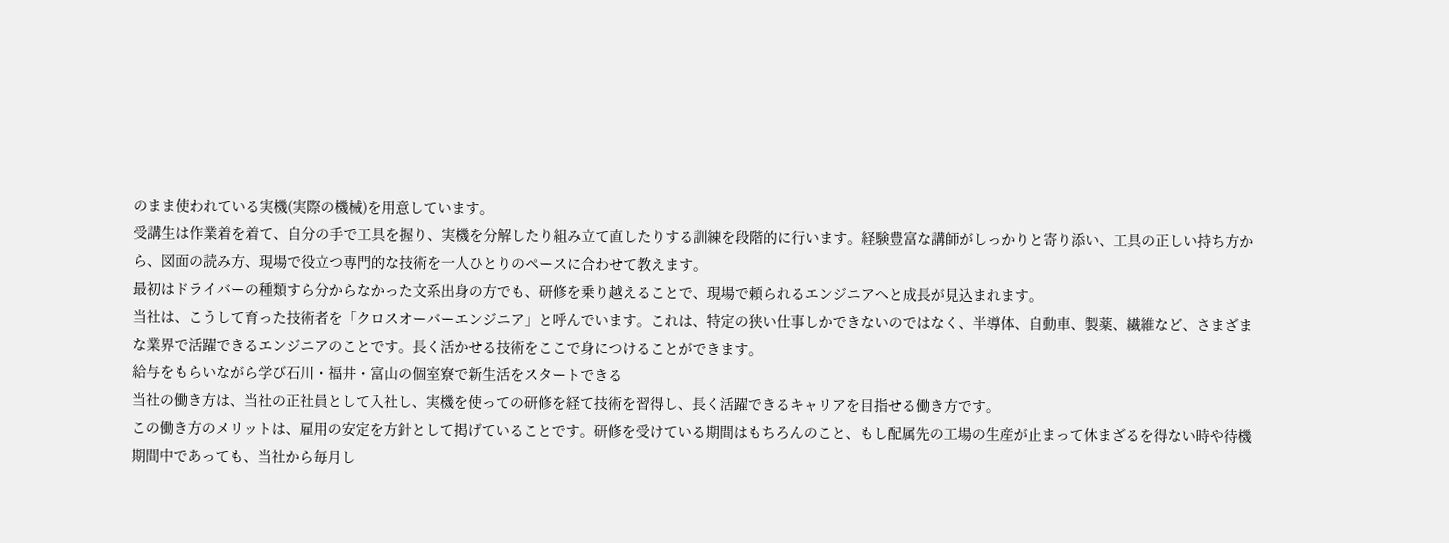のまま使われている実機(実際の機械)を用意しています。
受講生は作業着を着て、自分の手で工具を握り、実機を分解したり組み立て直したりする訓練を段階的に行います。経験豊富な講師がしっかりと寄り添い、工具の正しい持ち方から、図面の読み方、現場で役立つ専門的な技術を一人ひとりのペースに合わせて教えます。
最初はドライバーの種類すら分からなかった文系出身の方でも、研修を乗り越えることで、現場で頼られるエンジニアへと成長が見込まれます。
当社は、こうして育った技術者を「クロスオーバーエンジニア」と呼んでいます。これは、特定の狭い仕事しかできないのではなく、半導体、自動車、製薬、繊維など、さまざまな業界で活躍できるエンジニアのことです。長く活かせる技術をここで身につけることができます。
給与をもらいながら学び石川・福井・富山の個室寮で新生活をスタートできる
当社の働き方は、当社の正社員として入社し、実機を使っての研修を経て技術を習得し、長く活躍できるキャリアを目指せる働き方です。
この働き方のメリットは、雇用の安定を方針として掲げていることです。研修を受けている期間はもちろんのこと、もし配属先の工場の生産が止まって休まざるを得ない時や待機期間中であっても、当社から毎月し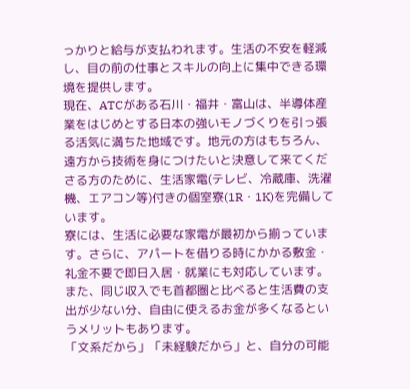っかりと給与が支払われます。生活の不安を軽減し、目の前の仕事とスキルの向上に集中できる環境を提供します。
現在、ATCがある石川・福井・富山は、半導体産業をはじめとする日本の強いモノづくりを引っ張る活気に満ちた地域です。地元の方はもちろん、遠方から技術を身につけたいと決意して来てくださる方のために、生活家電(テレビ、冷蔵庫、洗濯機、エアコン等)付きの個室寮(1R・1K)を完備しています。
寮には、生活に必要な家電が最初から揃っています。さらに、アパートを借りる時にかかる敷金・礼金不要で即日入居・就業にも対応しています。また、同じ収入でも首都圏と比べると生活費の支出が少ない分、自由に使えるお金が多くなるというメリットもあります。
「文系だから」「未経験だから」と、自分の可能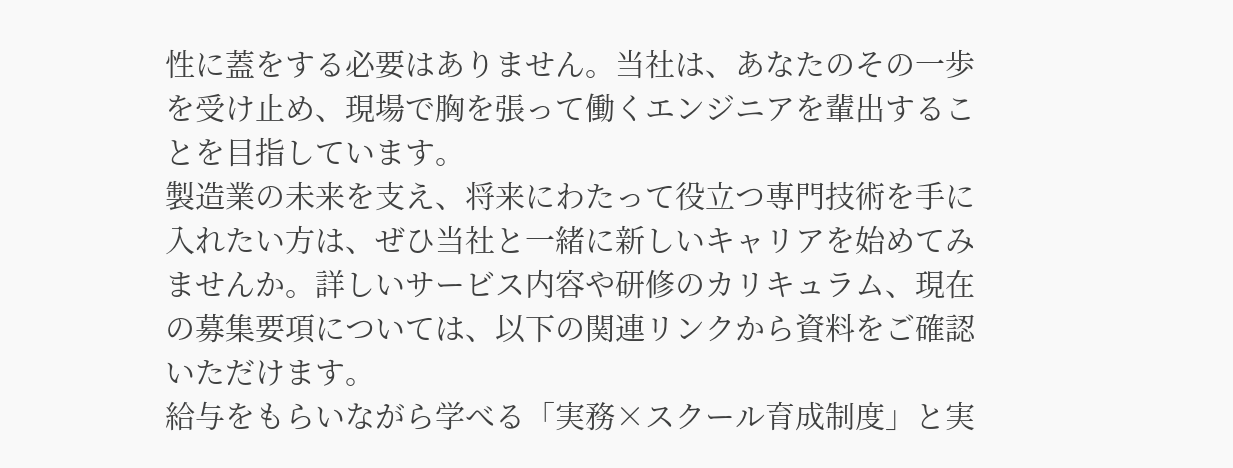性に蓋をする必要はありません。当社は、あなたのその一歩を受け止め、現場で胸を張って働くエンジニアを輩出することを目指しています。
製造業の未来を支え、将来にわたって役立つ専門技術を手に入れたい方は、ぜひ当社と一緒に新しいキャリアを始めてみませんか。詳しいサービス内容や研修のカリキュラム、現在の募集要項については、以下の関連リンクから資料をご確認いただけます。
給与をもらいながら学べる「実務×スクール育成制度」と実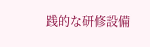践的な研修設備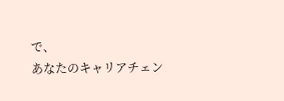で、
あなたのキャリアチェン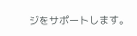ジをサポートします。